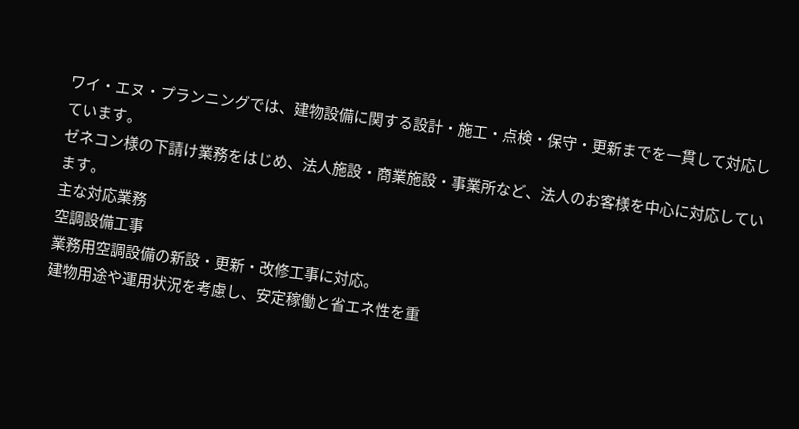ワイ・エヌ・プランニングでは、建物設備に関する設計・施工・点検・保守・更新までを一貫して対応しています。
ゼネコン様の下請け業務をはじめ、法人施設・商業施設・事業所など、法人のお客様を中心に対応しています。
主な対応業務
空調設備工事
業務用空調設備の新設・更新・改修工事に対応。
建物用途や運用状況を考慮し、安定稼働と省エネ性を重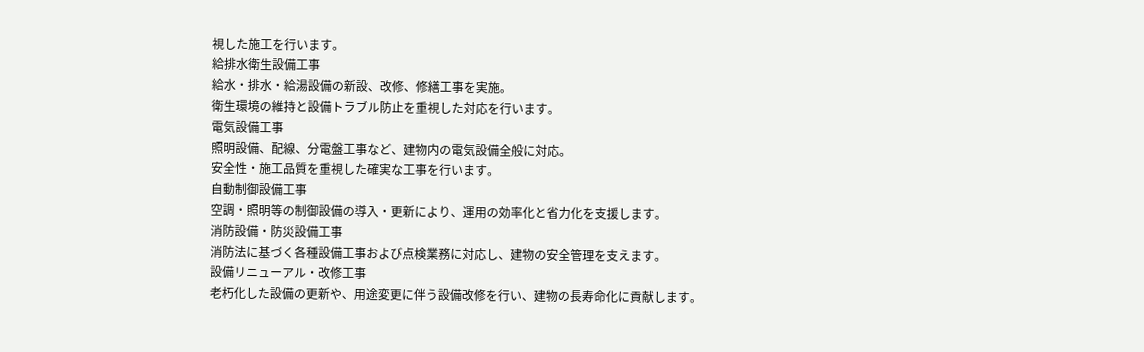視した施工を行います。
給排水衛生設備工事
給水・排水・給湯設備の新設、改修、修繕工事を実施。
衛生環境の維持と設備トラブル防止を重視した対応を行います。
電気設備工事
照明設備、配線、分電盤工事など、建物内の電気設備全般に対応。
安全性・施工品質を重視した確実な工事を行います。
自動制御設備工事
空調・照明等の制御設備の導入・更新により、運用の効率化と省力化を支援します。
消防設備・防災設備工事
消防法に基づく各種設備工事および点検業務に対応し、建物の安全管理を支えます。
設備リニューアル・改修工事
老朽化した設備の更新や、用途変更に伴う設備改修を行い、建物の長寿命化に貢献します。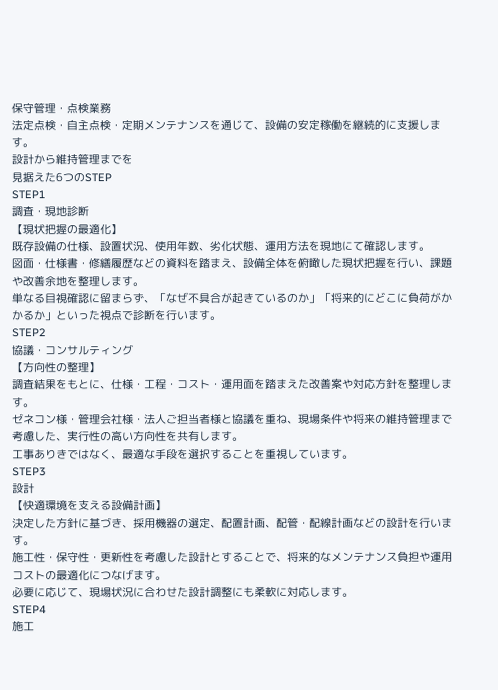保守管理・点検業務
法定点検・自主点検・定期メンテナンスを通じて、設備の安定稼働を継続的に支援します。
設計から維持管理までを
見据えた6つのSTEP
STEP1
調査・現地診断
【現状把握の最適化】
既存設備の仕様、設置状況、使用年数、劣化状態、運用方法を現地にて確認します。
図面・仕様書・修繕履歴などの資料を踏まえ、設備全体を俯瞰した現状把握を行い、課題や改善余地を整理します。
単なる目視確認に留まらず、「なぜ不具合が起きているのか」「将来的にどこに負荷がかかるか」といった視点で診断を行います。
STEP2
協議・コンサルティング
【方向性の整理】
調査結果をもとに、仕様・工程・コスト・運用面を踏まえた改善案や対応方針を整理します。
ゼネコン様・管理会社様・法人ご担当者様と協議を重ね、現場条件や将来の維持管理まで考慮した、実行性の高い方向性を共有します。
工事ありきではなく、最適な手段を選択することを重視しています。
STEP3
設計
【快適環境を支える設備計画】
決定した方針に基づき、採用機器の選定、配置計画、配管・配線計画などの設計を行います。
施工性・保守性・更新性を考慮した設計とすることで、将来的なメンテナンス負担や運用コストの最適化につなげます。
必要に応じて、現場状況に合わせた設計調整にも柔軟に対応します。
STEP4
施工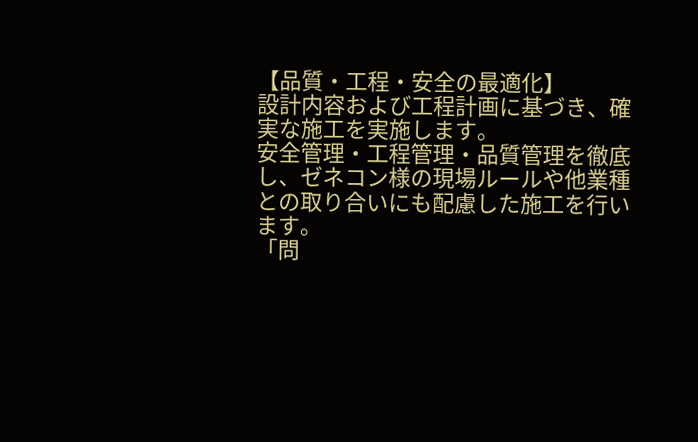【品質・工程・安全の最適化】
設計内容および工程計画に基づき、確実な施工を実施します。
安全管理・工程管理・品質管理を徹底し、ゼネコン様の現場ルールや他業種との取り合いにも配慮した施工を行います。
「問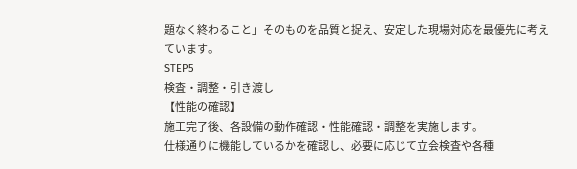題なく終わること」そのものを品質と捉え、安定した現場対応を最優先に考えています。
STEP5
検査・調整・引き渡し
【性能の確認】
施工完了後、各設備の動作確認・性能確認・調整を実施します。
仕様通りに機能しているかを確認し、必要に応じて立会検査や各種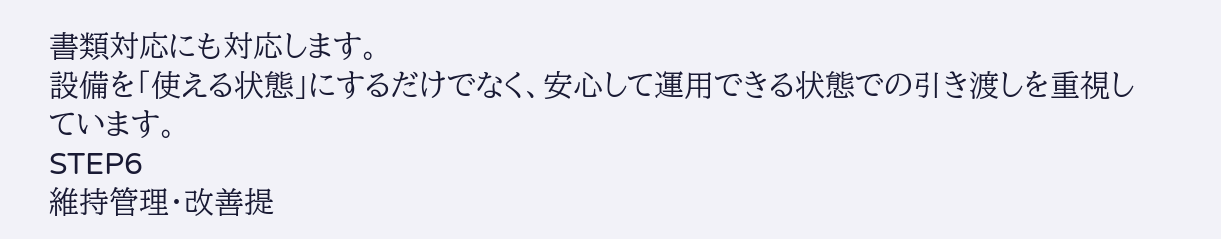書類対応にも対応します。
設備を「使える状態」にするだけでなく、安心して運用できる状態での引き渡しを重視しています。
STEP6
維持管理・改善提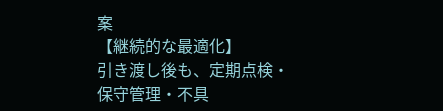案
【継続的な最適化】
引き渡し後も、定期点検・保守管理・不具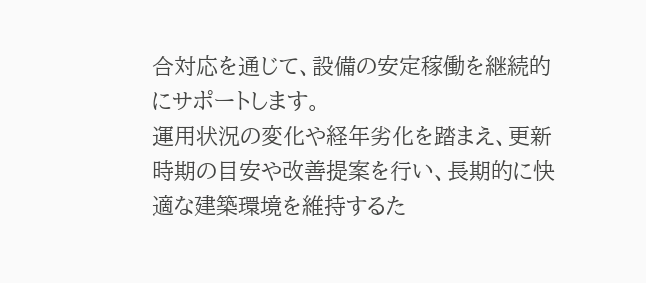合対応を通じて、設備の安定稼働を継続的にサポートします。
運用状況の変化や経年劣化を踏まえ、更新時期の目安や改善提案を行い、長期的に快適な建築環境を維持するた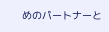めのパートナーと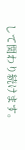して関わり続けます。